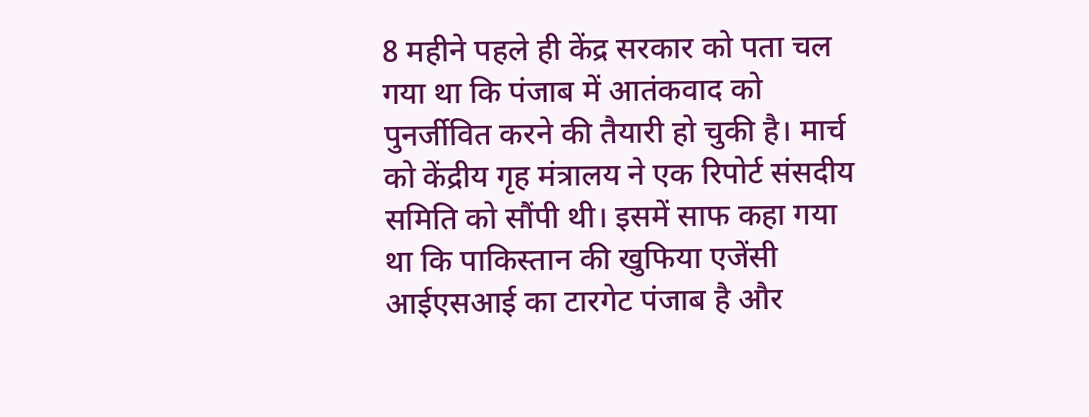8 महीने पहले ही केंद्र सरकार को पता चल गया था कि पंजाब में आतंकवाद को पुनर्जीवित करने की तैयारी हो चुकी है। मार्च को केंद्रीय गृह मंत्रालय ने एक रिपोर्ट संसदीय समिति को सौंपी थी। इसमें साफ कहा गया था कि पाकिस्तान की खुफिया एजेंसी आईएसआई का टारगेट पंजाब है और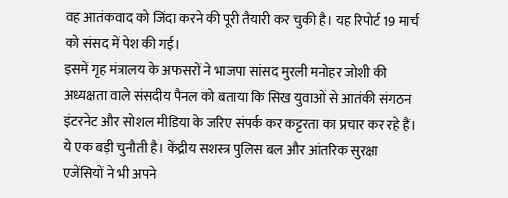वह आतंकवाद को जिंदा करने की पूरी तैयारी कर चुकी है। यह रिपोर्ट 19 मार्च को संसद में पेश की गई।
इसमें गृह मंत्रालय के अफसरों ने भाजपा सांसद मुरली मनोहर जोशी की अध्यक्षता वाले संसदीय पैनल को बताया कि सिख युवाओं से आतंकी संगठन इंटरनेट और सोशल मीडिया के जरिए संपर्क कर कट्टरता का प्रचार कर रहे हैं। ये एक बड़ी चुनौती है। केंद्रीय सशस्त्र पुलिस बल और आंतरिक सुरक्षा एजेंसियों ने भी अपने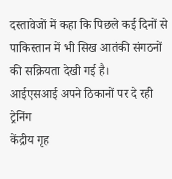दस्तावेजों में कहा कि पिछले कई दिनों से पाकिस्तान में भी सिख आतंकी संगठनों की सक्रियता देखी गई है।
आईएसआई अपने ठिकानों पर दे रही ट्रेनिंग
केंद्रीय गृह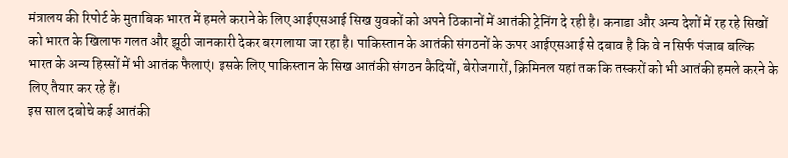मंत्रालय की रिपोर्ट के मुताबिक भारत में हमले कराने के लिए आईएसआई सिख युवकों को अपने ठिकानों में आतंकी ट्रेनिंग दे रही है। कनाडा और अन्य देशों में रह रहे सिखों को भारत के खिलाफ गलत और झूठी जानकारी देकर बरगलाया जा रहा है। पाकिस्तान के आतंकी संगठनों के ऊपर आईएसआई से दबाव है कि वे न सिर्फ पंजाब बल्कि भारत के अन्य हिस्सों में भी आतंक फैलाएं। इसके लिए पाकिस्तान के सिख आतंकी संगठन कैदियों, बेरोजगारों, क्रिमिनल यहां तक कि तस्करों को भी आतंकी हमले करने के लिए तैयार कर रहे हैं।
इस साल दबोचे कई आतंकी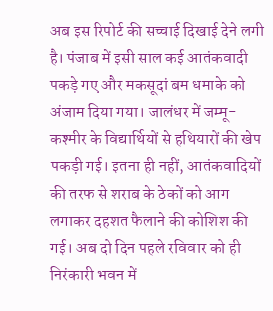अब इस रिपोर्ट की सच्चाई दिखाई देने लगी है। पंजाब में इसी साल कई आतंकवादी पकड़े गए और मकसूदां बम धमाके को अंजाम दिया गया। जालंधर में जम्मू-कश्मीर के विद्यार्थियों से हथियारों की खेप पकड़ी गई। इतना ही नहीं, आतंकवादियों की तरफ से शराब के ठेकों को आग लगाकर दहशत फैलाने की कोशिश की गई। अब दो दिन पहले रविवार को ही निरंकारी भवन में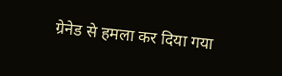ग्रेनेड से हमला कर दिया गया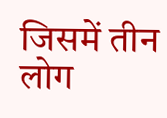जिसमें तीन लोग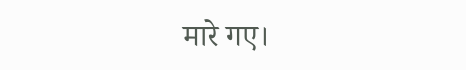मारे गए।